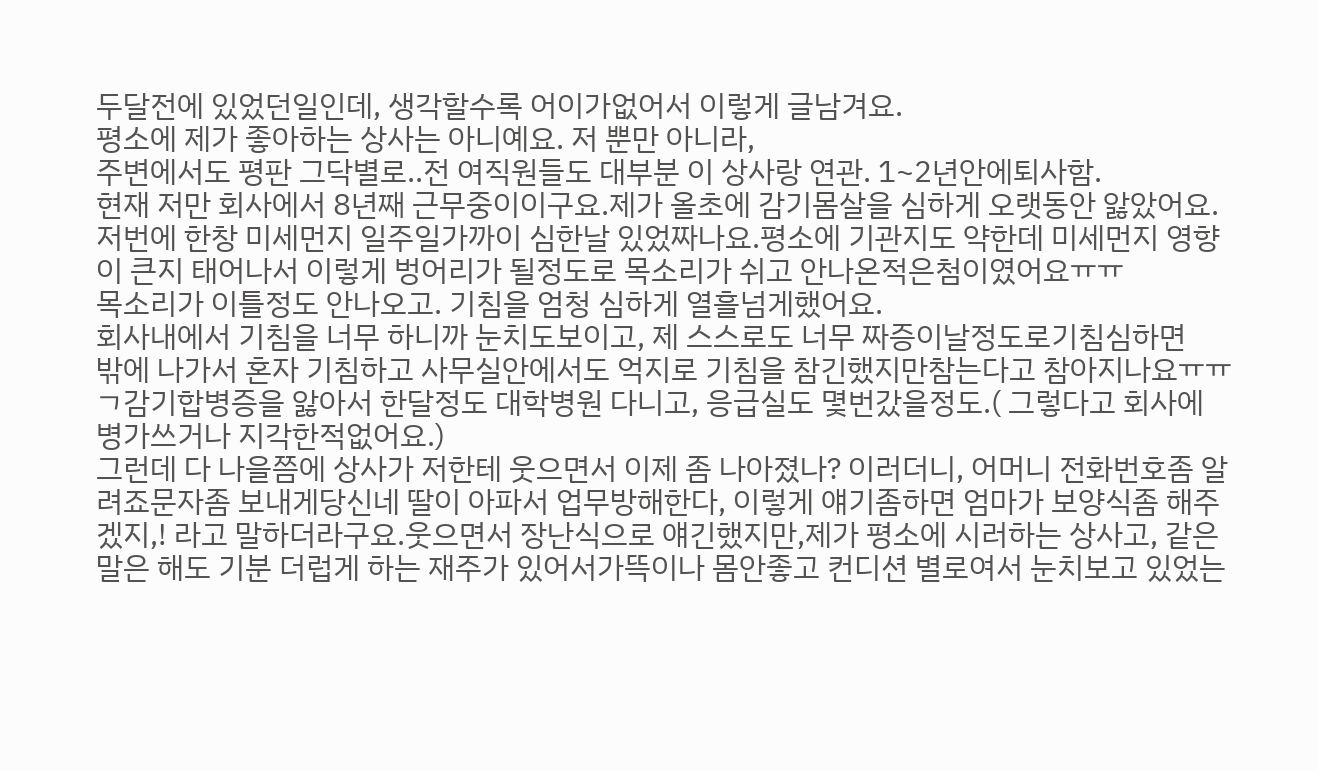두달전에 있었던일인데, 생각할수록 어이가없어서 이렇게 글남겨요.
평소에 제가 좋아하는 상사는 아니예요. 저 뿐만 아니라,
주변에서도 평판 그닥별로..전 여직원들도 대부분 이 상사랑 연관. 1~2년안에퇴사함.
현재 저만 회사에서 8년째 근무중이이구요.제가 올초에 감기몸살을 심하게 오랫동안 앓았어요.
저번에 한창 미세먼지 일주일가까이 심한날 있었짜나요.평소에 기관지도 약한데 미세먼지 영향이 큰지 태어나서 이렇게 벙어리가 될정도로 목소리가 쉬고 안나온적은첨이였어요ㅠㅠ
목소리가 이틀정도 안나오고. 기침을 엄청 심하게 열흘넘게했어요.
회사내에서 기침을 너무 하니까 눈치도보이고, 제 스스로도 너무 짜증이날정도로기침심하면
밖에 나가서 혼자 기침하고 사무실안에서도 억지로 기침을 참긴했지만참는다고 참아지나요ㅠㅠㄱ감기합병증을 앓아서 한달정도 대학병원 다니고, 응급실도 몇번갔을정도.( 그렇다고 회사에 병가쓰거나 지각한적없어요.)
그런데 다 나을쯤에 상사가 저한테 웃으면서 이제 좀 나아졌나? 이러더니, 어머니 전화번호좀 알려죠문자좀 보내게당신네 딸이 아파서 업무방해한다, 이렇게 얘기좀하면 엄마가 보양식좀 해주겠지,! 라고 말하더라구요.웃으면서 장난식으로 얘긴했지만,제가 평소에 시러하는 상사고, 같은말은 해도 기분 더럽게 하는 재주가 있어서가뜩이나 몸안좋고 컨디션 별로여서 눈치보고 있었는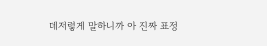데저렇게 말하니까 아 진짜 표정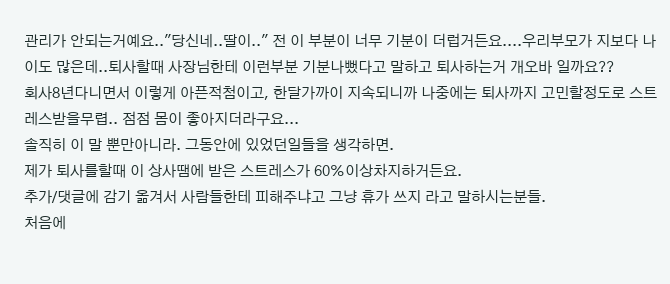관리가 안되는거예요.."당신네..딸이.." 전 이 부분이 너무 기분이 더럽거든요....우리부모가 지보다 나이도 많은데..퇴사할때 사장님한테 이런부분 기분나뻤다고 말하고 퇴사하는거 개오바 일까요??
회사8년다니면서 이렇게 아픈적첨이고, 한달가까이 지속되니까 나중에는 퇴사까지 고민할정도로 스트레스받을무렵.. 점점 몸이 좋아지더라구요...
솔직히 이 말 뿐만아니라. 그동안에 있었던일들을 생각하면.
제가 퇴사를할때 이 상사땜에 받은 스트레스가 60%이상차지하거든요.
추가/댓글에 감기 옮겨서 사람들한테 피해주냐고 그냥 휴가 쓰지 라고 말하시는분들.
처음에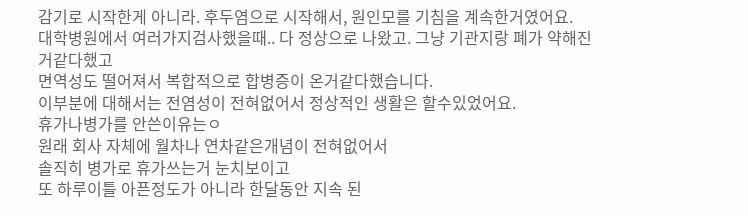감기로 시작한게 아니라. 후두염으로 시작해서, 원인모를 기침을 계속한거였어요.
대학병원에서 여러가지검사했을때.. 다 정상으로 나왔고. 그냥 기관지랑 폐가 약해진거같다했고
면역성도 떨어져서 복합적으로 합병증이 온거같다했습니다.
이부분에 대해서는 전염성이 전혀없어서 정상적인 생활은 할수있었어요.
휴가나병가를 안쓴이유는ㅇ
원래 회사 자체에 월차나 연차같은개념이 전혀없어서
솔직히 병가로 휴가쓰는거 눈치보이고
또 하루이틀 아픈정도가 아니라 한달동안 지속 된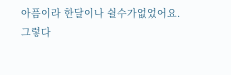아픔이라 한달이나 쉴수가없었어요.
그렇다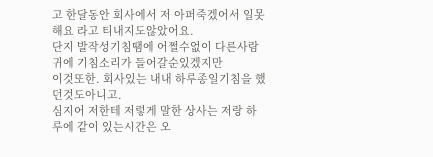고 한달동안 회사에서 저 아퍼죽겠어서 일못해요 라고 티내지도않았어요.
단지 발작성기침땜에 어쩔수없이 다른사람 귀에 기침소리가 들어갈순있겠지만
이것또한. 회사있는 내내 하루종일기침을 했던것도아니고.
심지어 저한테 저렇게 말한 상사는 저랑 하루에 같이 있는시간은 오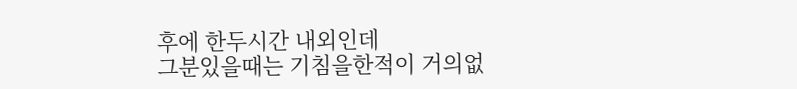후에 한두시간 내외인데
그분있을때는 기침을한적이 거의없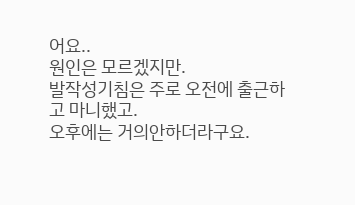어요..
원인은 모르겠지만.
발작성기침은 주로 오전에 출근하고 마니했고.
오후에는 거의안하더라구요.